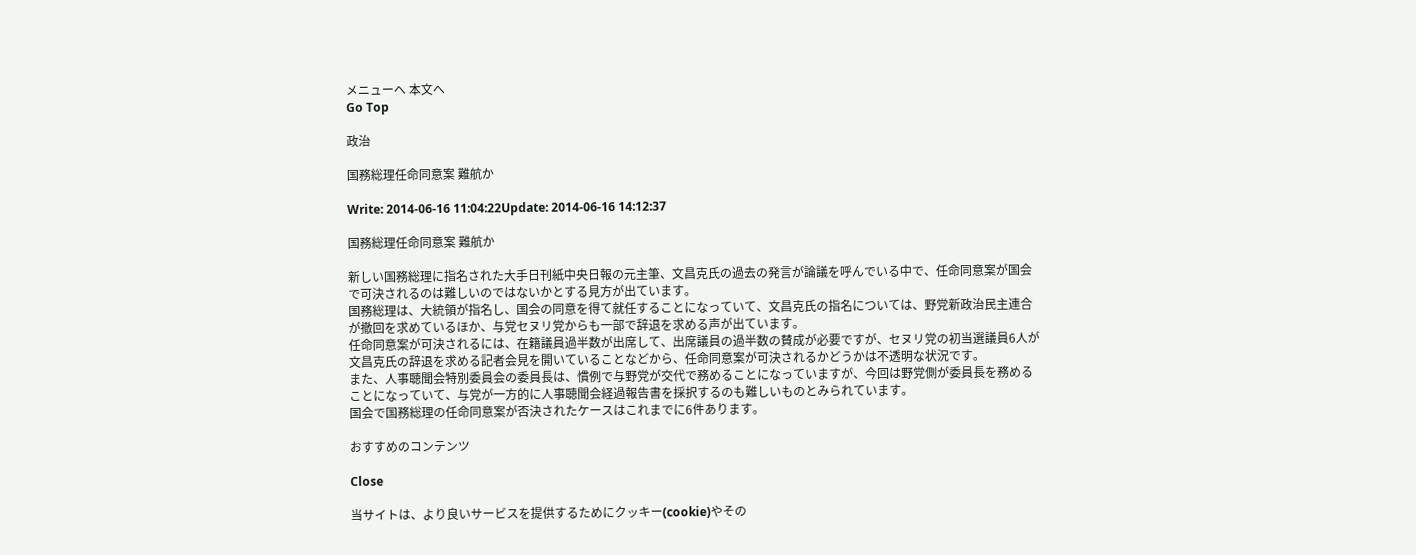メニューへ 本文へ
Go Top

政治

国務総理任命同意案 難航か

Write: 2014-06-16 11:04:22Update: 2014-06-16 14:12:37

国務総理任命同意案 難航か

新しい国務総理に指名された大手日刊紙中央日報の元主筆、文昌克氏の過去の発言が論議を呼んでいる中で、任命同意案が国会で可決されるのは難しいのではないかとする見方が出ています。
国務総理は、大統領が指名し、国会の同意を得て就任することになっていて、文昌克氏の指名については、野党新政治民主連合が撤回を求めているほか、与党セヌリ党からも一部で辞退を求める声が出ています。
任命同意案が可決されるには、在籍議員過半数が出席して、出席議員の過半数の賛成が必要ですが、セヌリ党の初当選議員6人が文昌克氏の辞退を求める記者会見を開いていることなどから、任命同意案が可決されるかどうかは不透明な状況です。
また、人事聴聞会特別委員会の委員長は、慣例で与野党が交代で務めることになっていますが、今回は野党側が委員長を務めることになっていて、与党が一方的に人事聴聞会経過報告書を採択するのも難しいものとみられています。
国会で国務総理の任命同意案が否決されたケースはこれまでに6件あります。

おすすめのコンテンツ

Close

当サイトは、より良いサービスを提供するためにクッキー(cookie)やその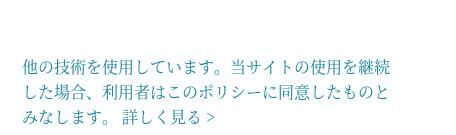他の技術を使用しています。当サイトの使用を継続した場合、利用者はこのポリシーに同意したものとみなします。 詳しく見る >